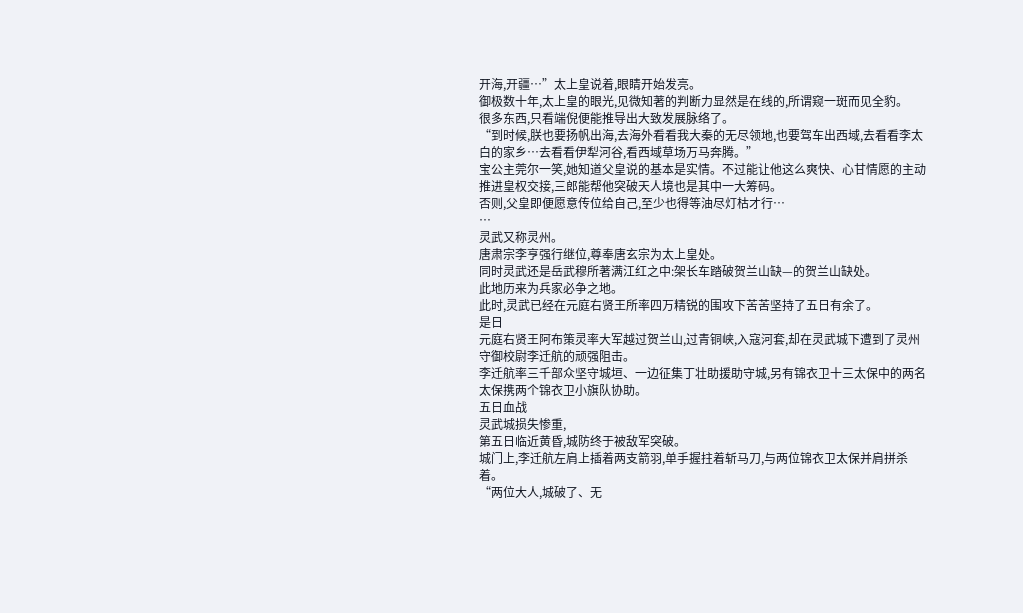开海,开疆…”太上皇说着,眼睛开始发亮。
御极数十年,太上皇的眼光,见微知著的判断力显然是在线的,所谓窥一斑而见全豹。
很多东西,只看端倪便能推导出大致发展脉络了。
“到时候,朕也要扬帆出海,去海外看看我大秦的无尽领地,也要驾车出西域,去看看李太白的家乡…去看看伊犁河谷,看西域草场万马奔腾。”
宝公主莞尔一笑,她知道父皇说的基本是实情。不过能让他这么爽快、心甘情愿的主动推进皇权交接,三郎能帮他突破天人境也是其中一大筹码。
否则,父皇即便愿意传位给自己,至少也得等油尽灯枯才行…
…
灵武又称灵州。
唐肃宗李亨强行继位,尊奉唐玄宗为太上皇处。
同时灵武还是岳武穆所著满江红之中:架长车踏破贺兰山缺—的贺兰山缺处。
此地历来为兵家必争之地。
此时,灵武已经在元庭右贤王所率四万精锐的围攻下苦苦坚持了五日有余了。
是日
元庭右贤王阿布策灵率大军越过贺兰山,过青铜峡,入寇河套,却在灵武城下遭到了灵州守御校尉李迁航的顽强阻击。
李迁航率三千部众坚守城垣、一边征集丁壮助援助守城,另有锦衣卫十三太保中的两名太保携两个锦衣卫小旗队协助。
五日血战
灵武城损失惨重,
第五日临近黄昏,城防终于被敌军突破。
城门上,李迁航左肩上插着两支箭羽,单手握拄着斩马刀,与两位锦衣卫太保并肩拼杀着。
“两位大人,城破了、无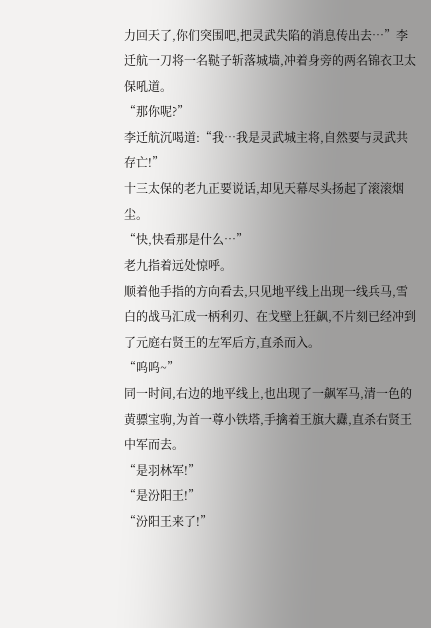力回天了,你们突围吧,把灵武失陷的消息传出去…”李迁航一刀将一名鞑子斩落城墙,冲着身旁的两名锦衣卫太保吼道。
“那你呢?”
李迁航沉喝道:“我…我是灵武城主将,自然要与灵武共存亡!”
十三太保的老九正要说话,却见天幕尽头扬起了滚滚烟尘。
“快,快看那是什么…”
老九指着远处惊呼。
顺着他手指的方向看去,只见地平线上出现一线兵马,雪白的战马汇成一柄利刃、在戈壁上狂飙,不片刻已经冲到了元庭右贤王的左军后方,直杀而入。
“呜呜~”
同一时间,右边的地平线上,也出现了一飙军马,清一色的黄骠宝驹,为首一尊小铁塔,手擒着王旗大纛,直杀右贤王中军而去。
“是羽林军!”
“是汾阳王!”
“汾阳王来了!”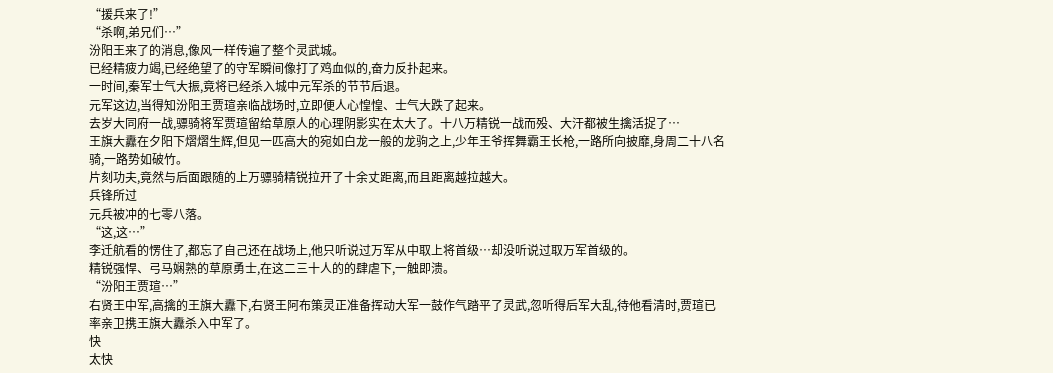“援兵来了!”
“杀啊,弟兄们…”
汾阳王来了的消息,像风一样传遍了整个灵武城。
已经精疲力竭,已经绝望了的守军瞬间像打了鸡血似的,奋力反扑起来。
一时间,秦军士气大振,竟将已经杀入城中元军杀的节节后退。
元军这边,当得知汾阳王贾瑄亲临战场时,立即便人心惶惶、士气大跌了起来。
去岁大同府一战,骠骑将军贾瑄留给草原人的心理阴影实在太大了。十八万精锐一战而殁、大汗都被生擒活捉了…
王旗大纛在夕阳下熠熠生辉,但见一匹高大的宛如白龙一般的龙驹之上,少年王爷挥舞霸王长枪,一路所向披靡,身周二十八名骑,一路势如破竹。
片刻功夫,竟然与后面跟随的上万骠骑精锐拉开了十余丈距离,而且距离越拉越大。
兵锋所过
元兵被冲的七零八落。
“这,这…”
李迁航看的愣住了,都忘了自己还在战场上,他只听说过万军从中取上将首级…却没听说过取万军首级的。
精锐强悍、弓马娴熟的草原勇士,在这二三十人的的肆虐下,一触即溃。
“汾阳王贾瑄…”
右贤王中军,高擒的王旗大纛下,右贤王阿布策灵正准备挥动大军一鼓作气踏平了灵武,忽听得后军大乱,待他看清时,贾瑄已率亲卫携王旗大纛杀入中军了。
快
太快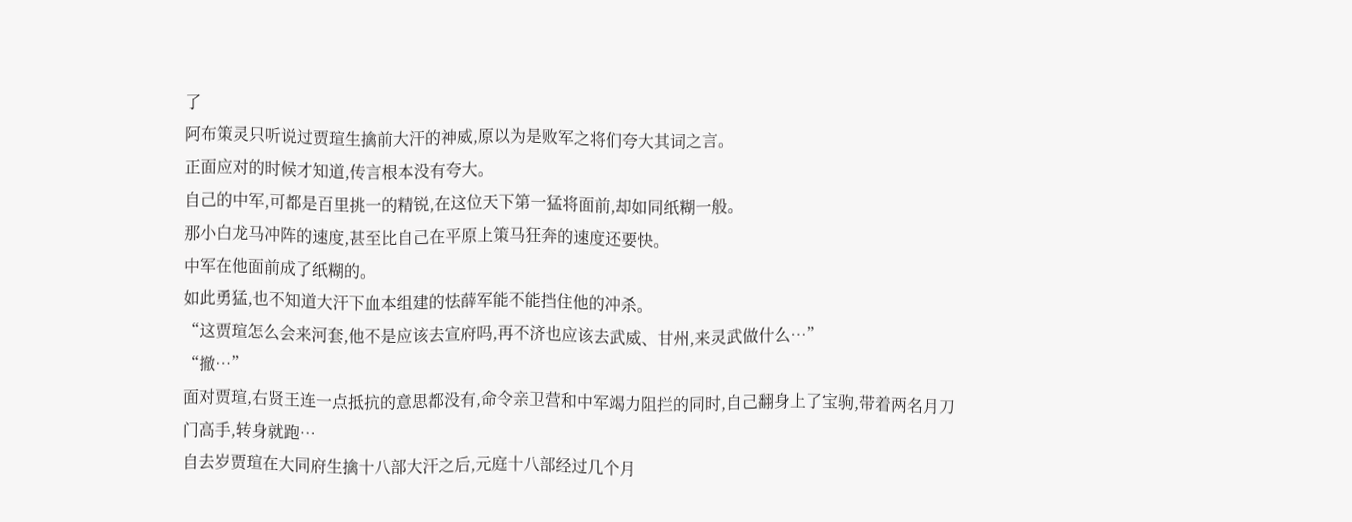了
阿布策灵只听说过贾瑄生擒前大汗的神威,原以为是败军之将们夸大其词之言。
正面应对的时候才知道,传言根本没有夸大。
自己的中军,可都是百里挑一的精锐,在这位天下第一猛将面前,却如同纸糊一般。
那小白龙马冲阵的速度,甚至比自己在平原上策马狂奔的速度还要快。
中军在他面前成了纸糊的。
如此勇猛,也不知道大汗下血本组建的怯薛军能不能挡住他的冲杀。
“这贾瑄怎么会来河套,他不是应该去宣府吗,再不济也应该去武威、甘州,来灵武做什么…”
“撤…”
面对贾瑄,右贤王连一点抵抗的意思都没有,命令亲卫营和中军竭力阻拦的同时,自己翻身上了宝驹,带着两名月刀门高手,转身就跑…
自去岁贾瑄在大同府生擒十八部大汗之后,元庭十八部经过几个月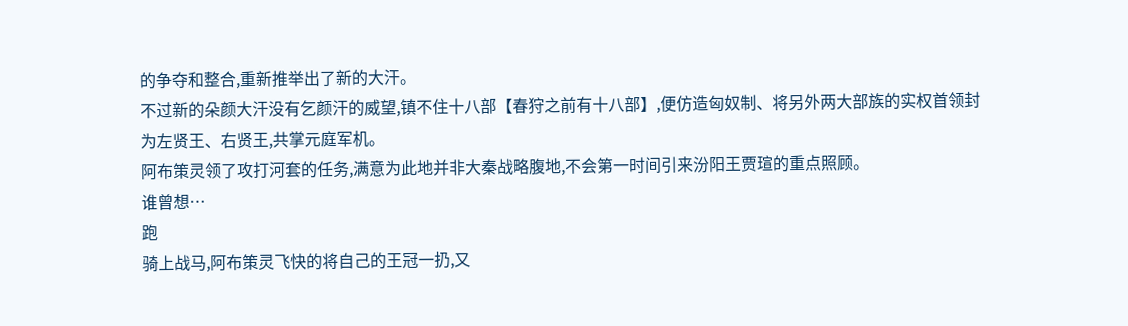的争夺和整合,重新推举出了新的大汗。
不过新的朵颜大汗没有乞颜汗的威望,镇不住十八部【春狩之前有十八部】,便仿造匈奴制、将另外两大部族的实权首领封为左贤王、右贤王,共掌元庭军机。
阿布策灵领了攻打河套的任务,满意为此地并非大秦战略腹地,不会第一时间引来汾阳王贾瑄的重点照顾。
谁曾想…
跑
骑上战马,阿布策灵飞快的将自己的王冠一扔,又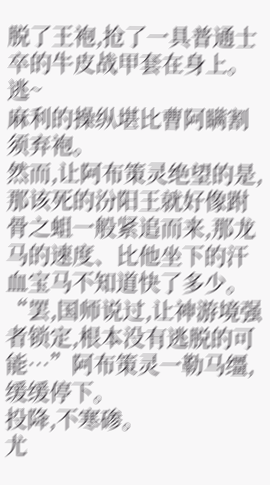脱了王袍,抢了一具普通士卒的牛皮战甲套在身上。
逃~
麻利的操纵堪比曹阿瞒割须弃袍。
然而,让阿布策灵绝望的是,那该死的汾阳王就好像跗骨之蛆一般紧追而来,那龙马的速度、比他坐下的汗血宝马不知道快了多少。
“罢,国师说过,让神游境强者锁定,根本没有逃脱的可能…”阿布策灵一勒马缰,缓缓停下。
投降,不寒碜。
尤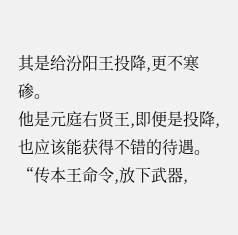其是给汾阳王投降,更不寒碜。
他是元庭右贤王,即便是投降,也应该能获得不错的待遇。
“传本王命令,放下武器,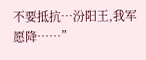不要抵抗…汾阳王,我军愿降……”